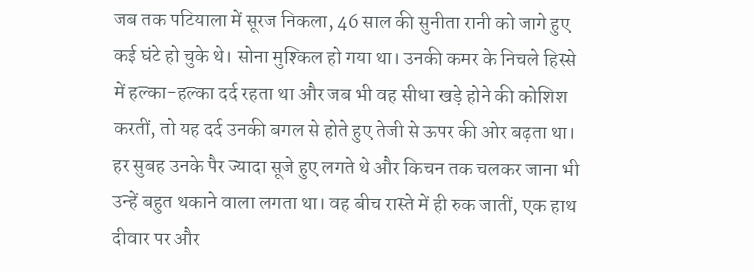जब तक पटियाला में सूरज निकला, 46 साल की सुनीता रानी को जागे हुए कई घंटे हो चुके थे। सोना मुश्किल हो गया था। उनकी कमर के निचले हिस्से में हल्का-हल्का दर्द रहता था और जब भी वह सीधा खड़े होने की कोशिश करतीं, तो यह दर्द उनकी बगल से होते हुए तेजी से ऊपर की ओर बढ़ता था। हर सुबह उनके पैर ज्यादा सूजे हुए लगते थे और किचन तक चलकर जाना भी उन्हें बहुत थकाने वाला लगता था। वह बीच रास्ते में ही रुक जातीं, एक हाथ दीवार पर और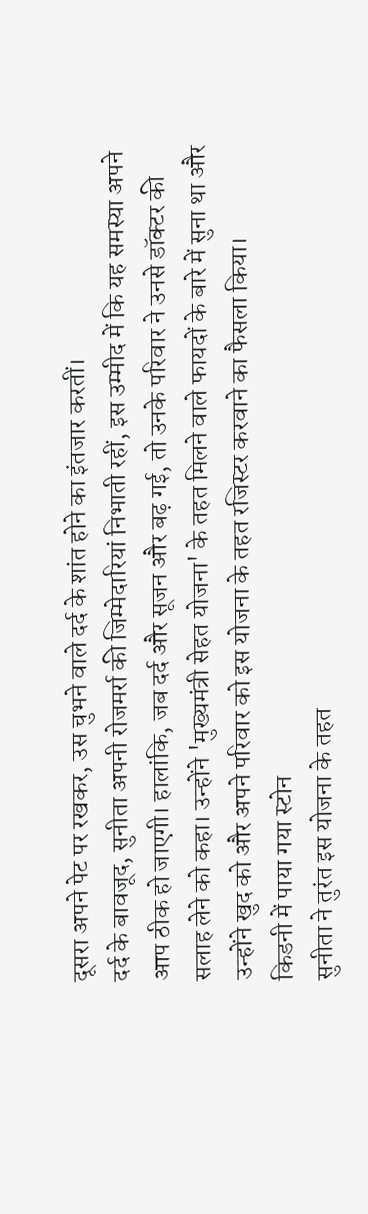दूसरा अपने पेट पर रखकर, उस चुभने वाले दर्द के शांत होने का इंतजार करतीं।
दर्द के बावजूद, सुनीता अपनी रोजमर्रा की जिम्मेदारियां निभाती रहीं, इस उम्मीद में कि यह समस्या अपने आप ठीक हो जाएगी। हालांकि, जब दर्द और सूजन और बढ़ गई, तो उनके परिवार ने उनसे डॉक्टर की सलाह लेने को कहा। उन्होंने 'मुख्यमंत्री सेहत योजना' के तहत मिलने वाले फायदों के बारे में सुना था और उन्होंने खुद को और अपने परिवार को इस योजना के तहत रजिस्टर करवाने का फैसला किया।
किडनी में पाया गया स्टोन
सुनीता ने तुरंत इस योजना के तहत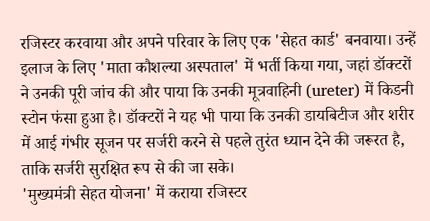रजिस्टर करवाया और अपने परिवार के लिए एक 'सेहत कार्ड' बनवाया। उन्हें इलाज के लिए 'माता कौशल्या अस्पताल' में भर्ती किया गया, जहां डॉक्टरों ने उनकी पूरी जांच की और पाया कि उनकी मूत्रवाहिनी (ureter) में किडनी स्टोन फंसा हुआ है। डॉक्टरों ने यह भी पाया कि उनकी डायबिटीज और शरीर में आई गंभीर सूजन पर सर्जरी करने से पहले तुरंत ध्यान देने की जरूरत है, ताकि सर्जरी सुरक्षित रूप से की जा सके।
'मुख्यमंत्री सेहत योजना' में कराया रजिस्टर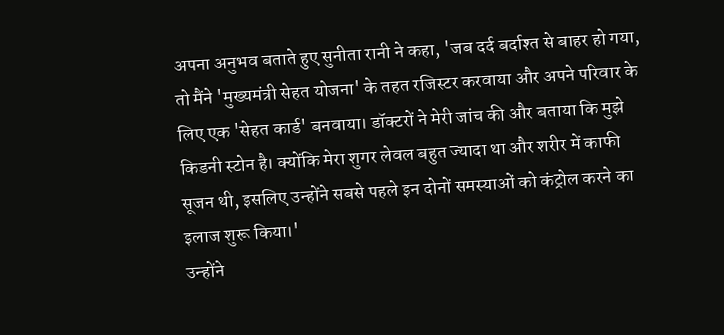अपना अनुभव बताते हुए सुनीता रानी ने कहा, 'जब दर्द बर्दाश्त से बाहर हो गया, तो मैंने 'मुख्यमंत्री सेहत योजना' के तहत रजिस्टर करवाया और अपने परिवार के लिए एक 'सेहत कार्ड' बनवाया। डॉक्टरों ने मेरी जांच की और बताया कि मुझे किडनी स्टोन है। क्योंकि मेरा शुगर लेवल बहुत ज्यादा था और शरीर में काफी सूजन थी, इसलिए उन्होंने सबसे पहले इन दोनों समस्याओं को कंट्रोल करने का इलाज शुरू किया।'
उन्होंने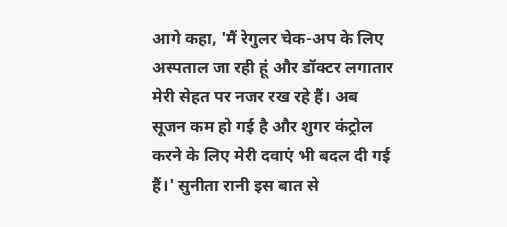आगे कहा, 'मैं रेगुलर चेक-अप के लिए अस्पताल जा रही हूं और डॉक्टर लगातार मेरी सेहत पर नजर रख रहे हैं। अब सूजन कम हो गई है और शुगर कंट्रोल करने के लिए मेरी दवाएं भी बदल दी गई हैं।' सुनीता रानी इस बात से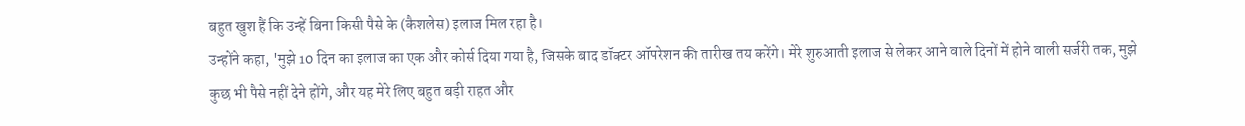बहुत खुश हैं कि उन्हें बिना किसी पैसे के (कैशलेस) इलाज मिल रहा है।
उन्होंने कहा, 'मुझे 10 दिन का इलाज का एक और कोर्स दिया गया है, जिसके बाद डॉक्टर ऑपरेशन की तारीख तय करेंगे। मेरे शुरुआती इलाज से लेकर आने वाले दिनों में होने वाली सर्जरी तक, मुझे कुछ भी पैसे नहीं देने होंगे, और यह मेरे लिए बहुत बड़ी राहत और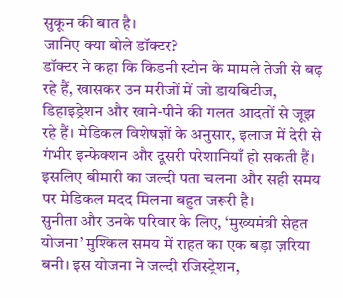सुकून की बात है।
जानिए क्या बोले डॉक्टर?
डॉक्टर ने कहा कि किडनी स्टोन के मामले तेजी से बढ़ रहे हैं, खासकर उन मरीजों में जो डायबिटीज, डिहाइड्रेशन और खाने-पीने की गलत आदतों से जूझ रहे हैं। मेडिकल विशेषज्ञों के अनुसार, इलाज में देरी से गंभीर इन्फेक्शन और दूसरी परेशानियाँ हो सकती हैं। इसलिए बीमारी का जल्दी पता चलना और सही समय पर मेडिकल मदद मिलना बहुत जरूरी है।
सुनीता और उनके परिवार के लिए, ‘मुख्यमंत्री सेहत योजना’ मुश्किल समय में राहत का एक बड़ा ज़रिया बनी। इस योजना ने जल्दी रजिस्ट्रेशन,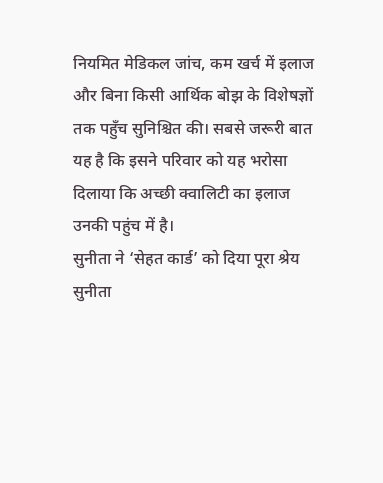नियमित मेडिकल जांच, कम खर्च में इलाज और बिना किसी आर्थिक बोझ के विशेषज्ञों तक पहुँच सुनिश्चित की। सबसे जरूरी बात यह है कि इसने परिवार को यह भरोसा दिलाया कि अच्छी क्वालिटी का इलाज उनकी पहुंच में है।
सुनीता ने ‘सेहत कार्ड’ को दिया पूरा श्रेय
सुनीता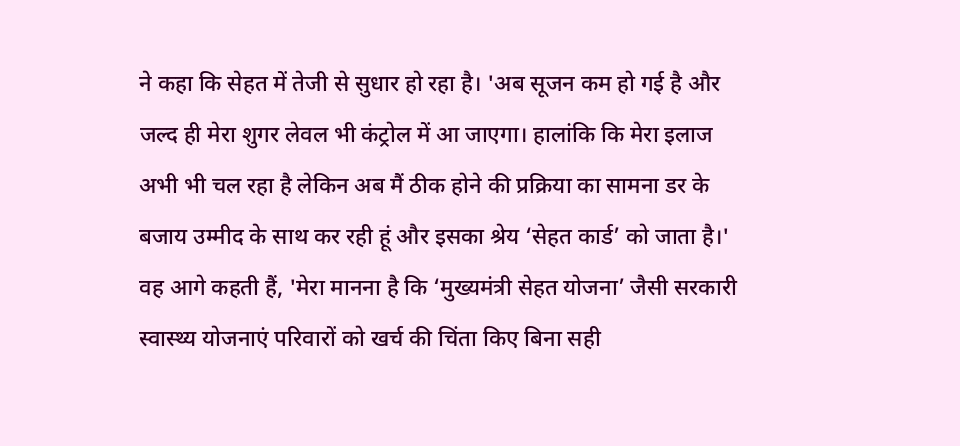ने कहा कि सेहत में तेजी से सुधार हो रहा है। 'अब सूजन कम हो गई है और जल्द ही मेरा शुगर लेवल भी कंट्रोल में आ जाएगा। हालांकि कि मेरा इलाज अभी भी चल रहा है लेकिन अब मैं ठीक होने की प्रक्रिया का सामना डर के बजाय उम्मीद के साथ कर रही हूं और इसका श्रेय ‘सेहत कार्ड’ को जाता है।' वह आगे कहती हैं, 'मेरा मानना है कि ‘मुख्यमंत्री सेहत योजना’ जैसी सरकारी स्वास्थ्य योजनाएं परिवारों को खर्च की चिंता किए बिना सही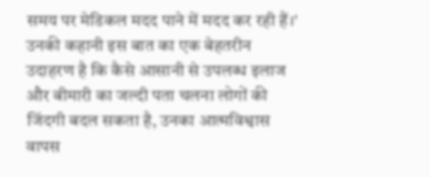समय पर मेडिकल मदद पाने में मदद कर रही हैं।'
उनकी कहानी इस बात का एक बेहतरीन उदाहरण है कि कैसे आसानी से उपलब्ध इलाज और बीमारी का जल्दी पता चलना लोगों की जिंदगी बदल सकता है, उनका आत्मविश्वास वापस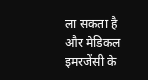ला सकता है और मेडिकल इमरजेंसी के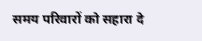समय परिवारों को सहारा दे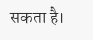सकता है।